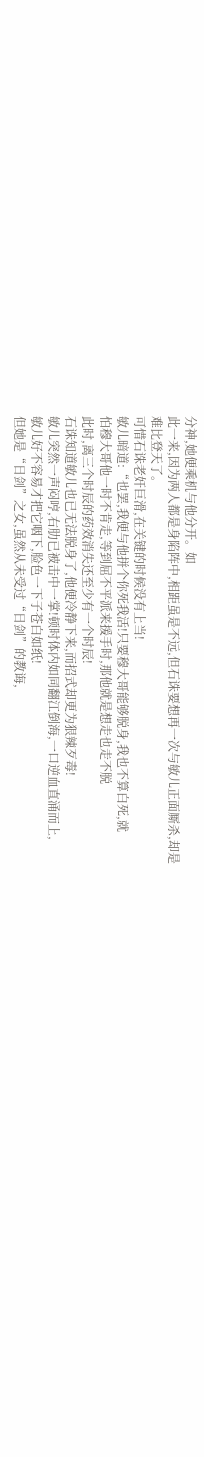分神,她便乘机与他分开。如
此一来,因为两人都是身陷阵中,相距虽是不远,但石诛要想再一次与敏儿正面厮杀,却是
难比登天了。
可惜石诛老奸巨滑,在关键的时候没有上当!
敏儿暗道:“也罢,我便与他拼个你死我活!只要穆大哥能够脱身,我也不算白死,就
怕穆大哥他一时不肯走,等到屈不平派来援手时,那他就是想走也走不脱
此时,离三个时辰的药效消失还至少有一个时辰!
石诛知道敏儿也已无法脱身了,他便冷静下来,而招式却更为狠辣歹毒!
敏儿突然一声闷哼,右肋已被击中一掌!顿时体内如同翻江倒海,一口逆血直涌而上,
敏儿好不容易才把它咽下,脸色一下子苍白如纸!
但她是“日剑”之女,虽然从未受过“日剑”的教诲,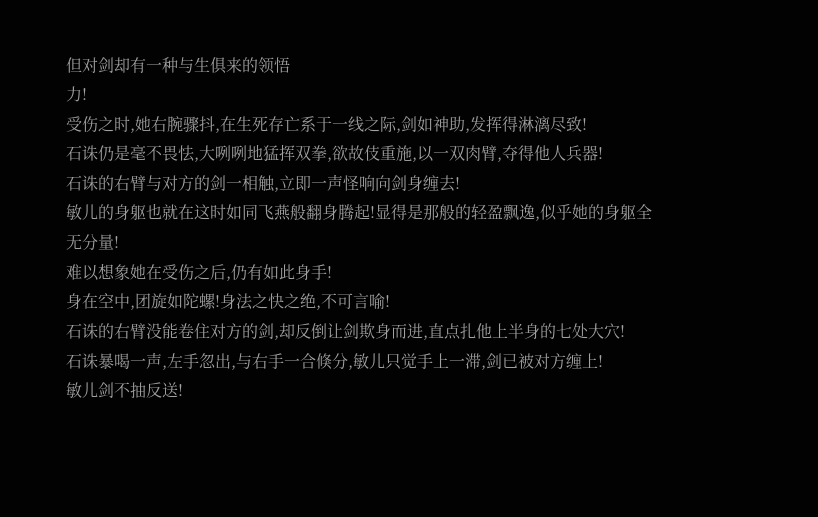但对剑却有一种与生俱来的领悟
力!
受伤之时,她右腕骤抖,在生死存亡系于一线之际,剑如神助,发挥得淋漓尽致!
石诛仍是毫不畏怯,大咧咧地猛挥双拳,欲故伎重施,以一双肉臂,夺得他人兵器!
石诛的右臂与对方的剑一相触,立即一声怪响向剑身缠去!
敏儿的身躯也就在这时如同飞燕般翻身腾起!显得是那般的轻盈飘逸,似乎她的身躯全
无分量!
难以想象她在受伤之后,仍有如此身手!
身在空中,团旋如陀螺!身法之快之绝,不可言喻!
石诛的右臂没能卷住对方的剑,却反倒让剑欺身而进,直点扎他上半身的七处大穴!
石诛暴喝一声,左手忽出,与右手一合倏分,敏儿只觉手上一滞,剑已被对方缠上!
敏儿剑不抽反送!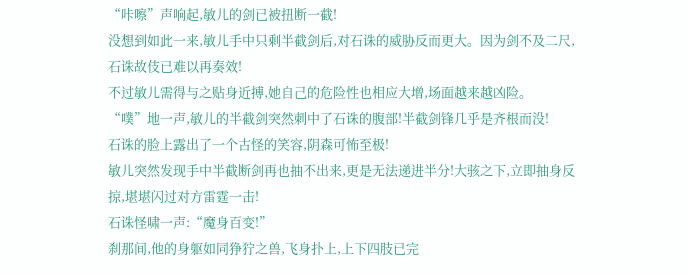“咔嚓”声响起,敏儿的剑已被扭断一截!
没想到如此一来,敏儿手中只剩半截剑后,对石诛的威胁反而更大。因为剑不及二尺,
石诛故伎已难以再奏效!
不过敏儿需得与之贴身近搏,她自己的危险性也相应大增,场面越来越凶险。
“噗”地一声,敏儿的半截剑突然刺中了石诛的腹部!半截剑锋几乎是齐根而没!
石诛的脸上露出了一个古怪的笑容,阴森可怖至极!
敏儿突然发现手中半截断剑再也抽不出来,更是无法递进半分!大骇之下,立即抽身反
掠,堪堪闪过对方雷霆一击!
石诛怪啸一声:“魔身百变!”
刹那间,他的身躯如同狰狞之兽,飞身扑上,上下四肢已完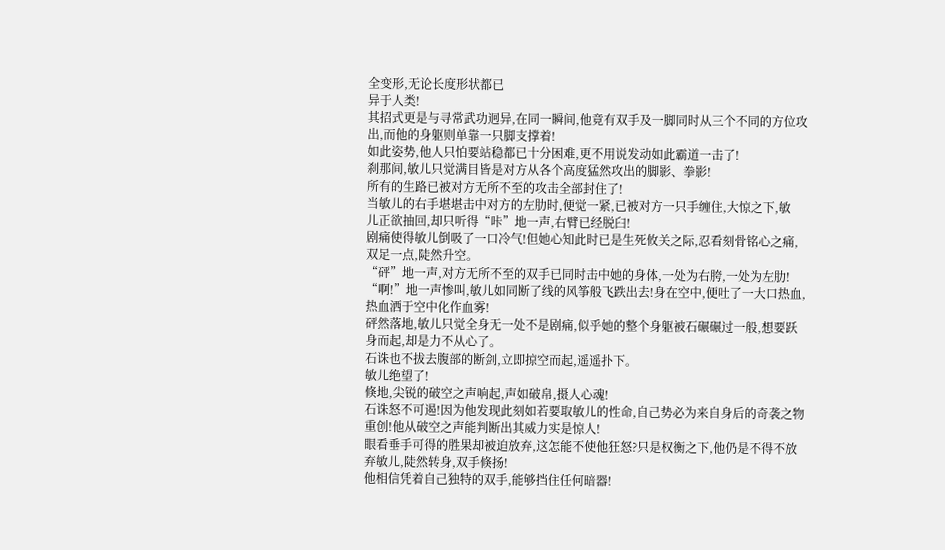全变形,无论长度形状都已
异于人类!
其招式更是与寻常武功迥异,在同一瞬间,他竟有双手及一脚同时从三个不同的方位攻
出,而他的身躯则单靠一只脚支撑着!
如此姿势,他人只怕要站稳都已十分困难,更不用说发动如此霸道一击了!
刹那间,敏儿只觉满目皆是对方从各个高度猛然攻出的脚影、拳影!
所有的生路已被对方无所不至的攻击全部封住了!
当敏儿的右手堪堪击中对方的左肋时,便觉一紧,已被对方一只手缠住,大惊之下,敏
儿正欲抽回,却只听得“咔”地一声,右臂已经脱臼!
剧痛使得敏儿倒吸了一口冷气!但她心知此时已是生死攸关之际,忍看刻骨铭心之痛,
双足一点,陡然升空。
“砰”地一声,对方无所不至的双手已同时击中她的身体,一处为右胯,一处为左肋!
“啊!”地一声惨叫,敏儿如同断了线的风筝般飞跌出去!身在空中,便吐了一大口热血,
热血洒于空中化作血雾!
砰然落地,敏儿只觉全身无一处不是剧痛,似乎她的整个身躯被石碾碾过一般,想要跃
身而起,却是力不从心了。
石诛也不拔去腹部的断剑,立即掠空而起,遥遥扑下。
敏儿绝望了!
倏地,尖锐的破空之声响起,声如破帛,摄人心魂!
石诛怒不可遏!因为他发现此刻如若要取敏儿的性命,自己势必为来自身后的奇袭之物
重创!他从破空之声能判断出其威力实是惊人!
眼看垂手可得的胜果却被迫放弃,这怎能不使他狂怒?只是权衡之下,他仍是不得不放
弃敏儿,陡然转身,双手倏扬!
他相信凭着自己独特的双手,能够挡住任何暗器!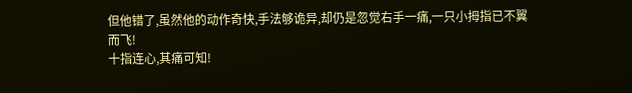但他错了,虽然他的动作奇快,手法够诡异,却仍是忽觉右手一痛,一只小拇指已不翼
而飞!
十指连心,其痛可知!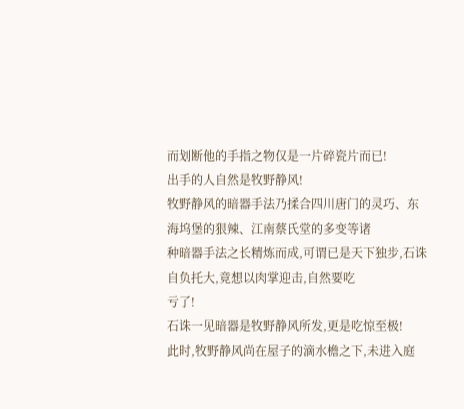而划断他的手指之物仅是一片碎瓷片而已!
出手的人自然是牧野静风!
牧野静风的暗器手法乃揉合四川唐门的灵巧、东海坞堡的狠辣、江南蔡氏堂的多变等诸
种暗器手法之长精炼而成,可谓已是天下独步,石诛自负托大,竟想以肉掌迎击,自然要吃
亏了!
石诛一见暗器是牧野静风所发,更是吃惊至极!
此时,牧野静风尚在屋子的滴水檐之下,未进入庭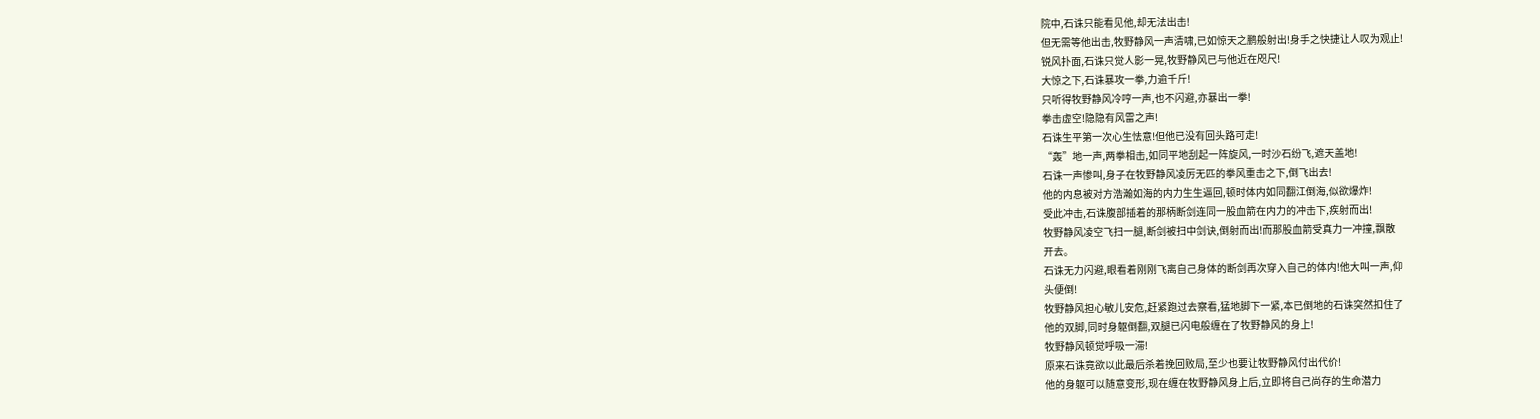院中,石诛只能看见他,却无法出击!
但无需等他出击,牧野静风一声清啸,已如惊天之鹏般射出!身手之快捷让人叹为观止!
锐风扑面,石诛只觉人影一晃,牧野静风已与他近在咫尺!
大惊之下,石诛暴攻一拳,力逾千斤!
只听得牧野静风冷哼一声,也不闪避,亦暴出一拳!
拳击虚空!隐隐有风雷之声!
石诛生平第一次心生怯意!但他已没有回头路可走!
“轰”地一声,两拳相击,如同平地刮起一阵旋风,一时沙石纷飞,遮天盖地!
石诛一声惨叫,身子在牧野静风凌厉无匹的拳风重击之下,倒飞出去!
他的内息被对方浩瀚如海的内力生生逼回,顿时体内如同翻江倒海,似欲爆炸!
受此冲击,石诛腹部插着的那柄断剑连同一股血箭在内力的冲击下,疾射而出!
牧野静风凌空飞扫一腿,断剑被扫中剑诀,倒射而出!而那股血箭受真力一冲撞,飘散
开去。
石诛无力闪避,眼看着刚刚飞离自己身体的断剑再次穿入自己的体内!他大叫一声,仰
头便倒!
牧野静风担心敏儿安危,赶紧跑过去察看,猛地脚下一紧,本已倒地的石诛突然扣住了
他的双脚,同时身躯倒翻,双腿已闪电般缠在了牧野静风的身上!
牧野静风顿觉呼吸一滞!
原来石诛竟欲以此最后杀着挽回败局,至少也要让牧野静风付出代价!
他的身躯可以随意变形,现在缠在牧野静风身上后,立即将自己尚存的生命潜力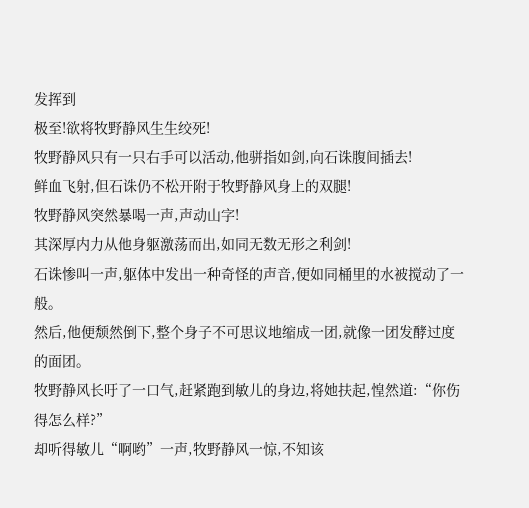发挥到
极至!欲将牧野静风生生绞死!
牧野静风只有一只右手可以活动,他骈指如剑,向石诛腹间插去!
鲜血飞射,但石诛仍不松开附于牧野静风身上的双腿!
牧野静风突然暴喝一声,声动山字!
其深厚内力从他身躯激荡而出,如同无数无形之利剑!
石诛惨叫一声,躯体中发出一种奇怪的声音,便如同桶里的水被搅动了一般。
然后,他便颓然倒下,整个身子不可思议地缩成一团,就像一团发酵过度的面团。
牧野静风长吁了一口气,赶紧跑到敏儿的身边,将她扶起,惶然道:“你伤得怎么样?”
却听得敏儿“啊哟”一声,牧野静风一惊,不知该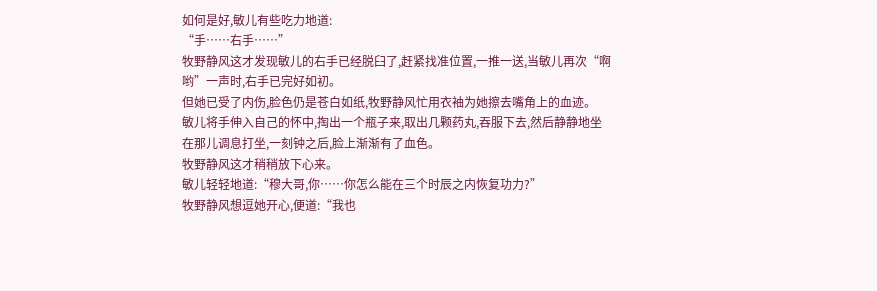如何是好,敏儿有些吃力地道:
“手……右手……”
牧野静风这才发现敏儿的右手已经脱臼了,赶紧找准位置,一推一送,当敏儿再次“啊
哟”一声时,右手已完好如初。
但她已受了内伤,脸色仍是苍白如纸,牧野静风忙用衣袖为她擦去嘴角上的血迹。
敏儿将手伸入自己的怀中,掏出一个瓶子来,取出几颗药丸,吞服下去,然后静静地坐
在那儿调息打坐,一刻钟之后,脸上渐渐有了血色。
牧野静风这才稍稍放下心来。
敏儿轻轻地道:“穆大哥,你……你怎么能在三个时辰之内恢复功力?”
牧野静风想逗她开心,便道:“我也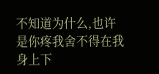不知道为什么,也许是你疼我舍不得在我身上下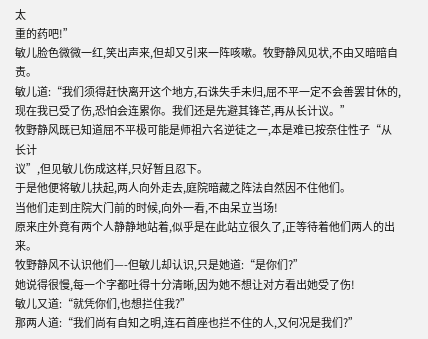太
重的药吧!”
敏儿脸色微微一红,笑出声来,但却又引来一阵咳嗽。牧野静风见状,不由又暗暗自责。
敏儿道:“我们须得赶快离开这个地方,石诛失手未归,屈不平一定不会善罢甘休的,
现在我已受了伤,恐怕会连累你。我们还是先避其锋芒,再从长计议。”
牧野静风既已知道屈不平极可能是师祖六名逆徒之一,本是难已按奈住性子“从长计
议”,但见敏儿伤成这样,只好暂且忍下。
于是他便将敏儿扶起,两人向外走去,庭院暗藏之阵法自然因不住他们。
当他们走到庄院大门前的时候,向外一看,不由呆立当场!
原来庄外竟有两个人静静地站着,似乎是在此站立很久了,正等待着他们两人的出来。
牧野静风不认识他们—-但敏儿却认识,只是她道:“是你们?”
她说得很慢,每一个字都吐得十分清晰,因为她不想让对方看出她受了伤!
敏儿又道:“就凭你们,也想拦住我?”
那两人道:“我们尚有自知之明,连石首座也拦不住的人,又何况是我们?”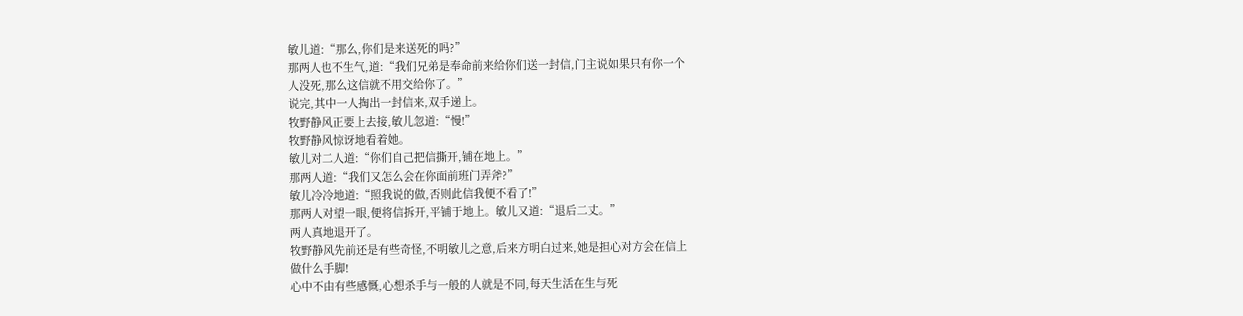敏儿道:“那么,你们是来送死的吗?”
那两人也不生气,道:“我们兄弟是奉命前来给你们送一封信,门主说如果只有你一个
人没死,那么这信就不用交给你了。”
说完,其中一人掏出一封信来,双手递上。
牧野静风正要上去接,敏儿忽道:“慢!”
牧野静风惊讶地看着她。
敏儿对二人道:“你们自己把信撕开,铺在地上。”
那两人道:“我们又怎么会在你面前班门弄斧?”
敏儿冷冷地道:“照我说的做,否则此信我便不看了!”
那两人对望一眼,便将信拆开,平铺于地上。敏儿又道:“退后二丈。”
两人真地退开了。
牧野静风先前还是有些奇怪,不明敏儿之意,后来方明白过来,她是担心对方会在信上
做什么手脚!
心中不由有些感慨,心想杀手与一般的人就是不同,每天生活在生与死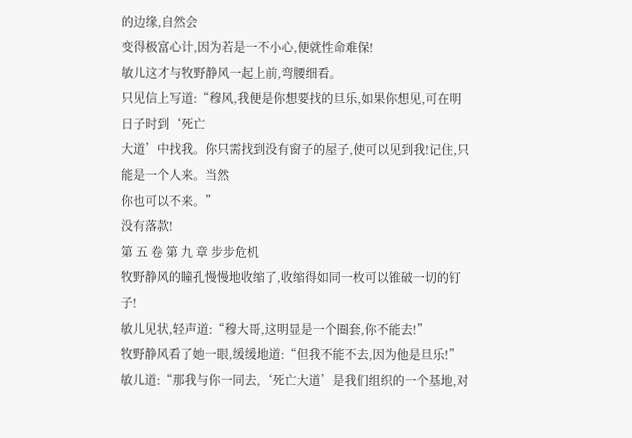的边缘,自然会
变得极富心计,因为若是一不小心,便就性命难保!
敏儿这才与牧野静风一起上前,弯腰细看。
只见信上写道:“穆风,我便是你想要找的旦乐,如果你想见,可在明日子时到‘死亡
大道’中找我。你只需找到没有窗子的屋子,使可以见到我!记住,只能是一个人来。当然
你也可以不来。”
没有落款!
第 五 卷 第 九 章 步步危机
牧野静风的瞳孔慢慢地收缩了,收缩得如同一枚可以锥破一切的钉子!
敏儿见状,轻声道:“穆大哥,这明显是一个圈套,你不能去!”
牧野静风看了她一眼,缓缓地道:“但我不能不去,因为他是旦乐!”
敏儿道:“那我与你一同去,‘死亡大道’是我们组织的一个基地,对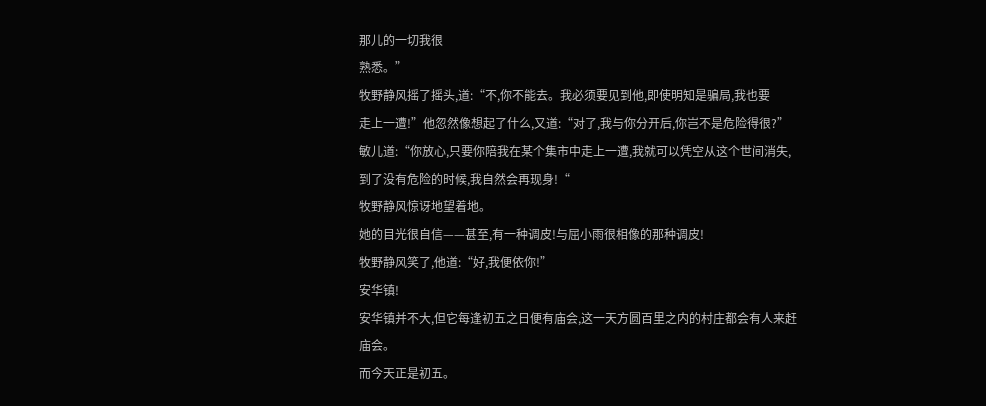那儿的一切我很
熟悉。”
牧野静风摇了摇头,道:“不,你不能去。我必须要见到他,即使明知是骗局,我也要
走上一遭!”他忽然像想起了什么,又道:“对了,我与你分开后,你岂不是危险得很?”
敏儿道:“你放心,只要你陪我在某个集市中走上一遭,我就可以凭空从这个世间消失,
到了没有危险的时候,我自然会再现身!“
牧野静风惊讶地望着地。
她的目光很自信——甚至,有一种调皮!与屈小雨很相像的那种调皮!
牧野静风笑了,他道:“好,我便依你!”
安华镇!
安华镇并不大,但它每逢初五之日便有庙会,这一天方圆百里之内的村庄都会有人来赶
庙会。
而今天正是初五。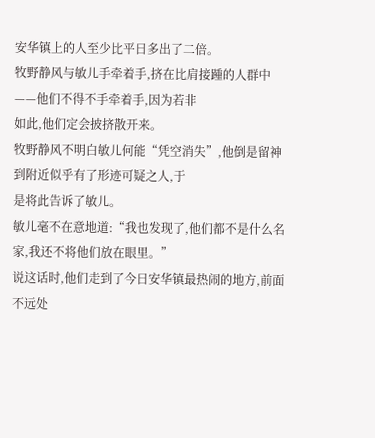安华镇上的人至少比平日多出了二倍。
牧野静风与敏儿手牵着手,挤在比肩接踵的人群中——他们不得不手牵着手,因为若非
如此,他们定会披挤散开来。
牧野静风不明白敏儿何能“凭空消失”,他倒是留神到附近似乎有了形迹可疑之人,于
是将此告诉了敏儿。
敏儿毫不在意地道:“我也发现了,他们都不是什么名家,我还不将他们放在眼里。”
说这话时,他们走到了今日安华镇最热闹的地方,前面不远处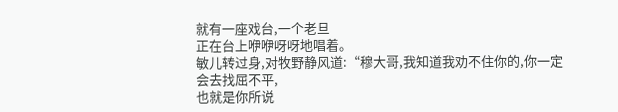就有一座戏台,一个老旦
正在台上咿咿呀呀地唱着。
敏儿转过身,对牧野静风道:“穆大哥,我知道我劝不住你的,你一定会去找屈不平,
也就是你所说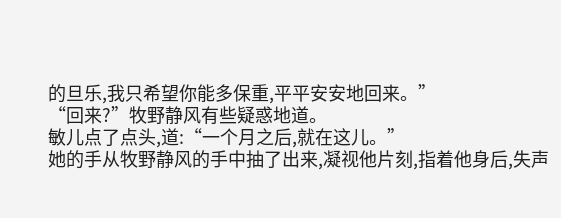的旦乐,我只希望你能多保重,平平安安地回来。”
“回来?”牧野静风有些疑惑地道。
敏儿点了点头,道:“一个月之后,就在这儿。”
她的手从牧野静风的手中抽了出来,凝视他片刻,指着他身后,失声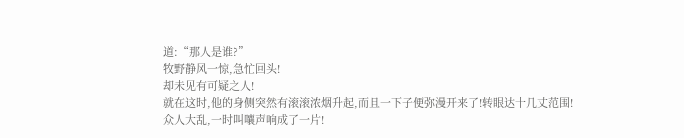道:“那人是谁?”
牧野静风一惊,急忙回头!
却未见有可疑之人!
就在这时,他的身侧突然有滚滚浓烟升起,而且一下子便弥漫开来了!转眼达十几丈范围!
众人大乱,一时叫嚷声响成了一片!